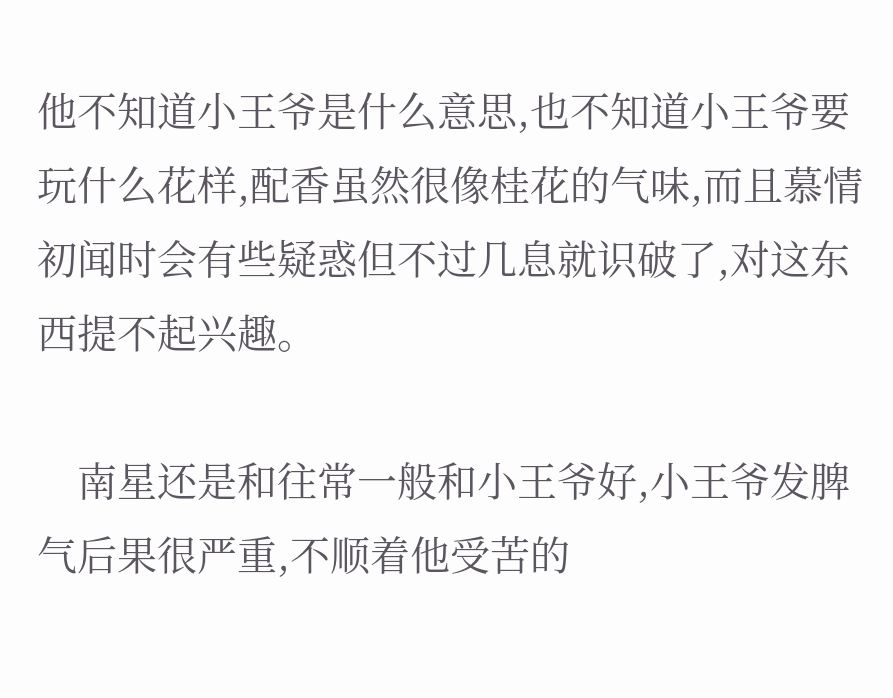他不知道小王爷是什么意思,也不知道小王爷要玩什么花样,配香虽然很像桂花的气味,而且慕情初闻时会有些疑惑但不过几息就识破了,对这东西提不起兴趣。

    南星还是和往常一般和小王爷好,小王爷发脾气后果很严重,不顺着他受苦的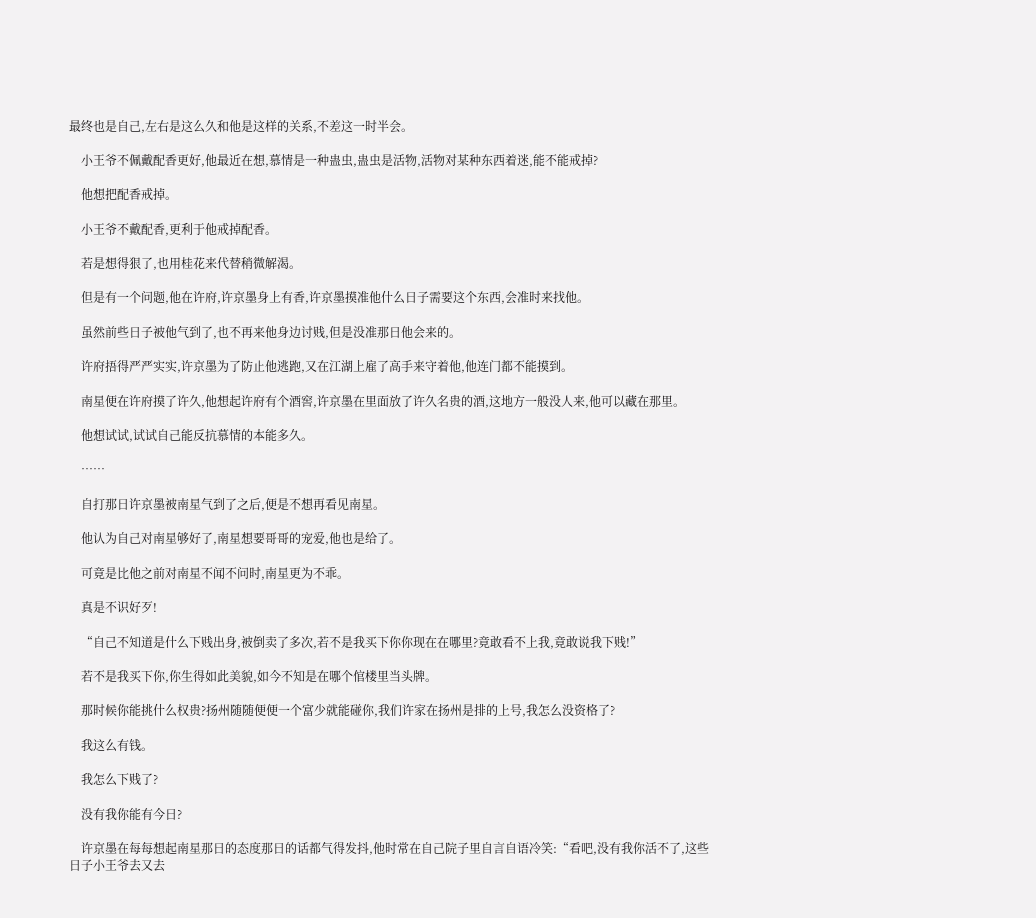最终也是自己,左右是这么久和他是这样的关系,不差这一时半会。

    小王爷不佩戴配香更好,他最近在想,慕情是一种蛊虫,蛊虫是活物,活物对某种东西着迷,能不能戒掉?

    他想把配香戒掉。

    小王爷不戴配香,更利于他戒掉配香。

    若是想得狠了,也用桂花来代替稍微解渴。

    但是有一个问题,他在许府,许京墨身上有香,许京墨摸准他什么日子需要这个东西,会准时来找他。

    虽然前些日子被他气到了,也不再来他身边讨贱,但是没准那日他会来的。

    许府捂得严严实实,许京墨为了防止他逃跑,又在江湖上雇了高手来守着他,他连门都不能摸到。

    南星便在许府摸了许久,他想起许府有个酒窖,许京墨在里面放了许久名贵的酒,这地方一般没人来,他可以藏在那里。

    他想试试,试试自己能反抗慕情的本能多久。

    ……

    自打那日许京墨被南星气到了之后,便是不想再看见南星。

    他认为自己对南星够好了,南星想要哥哥的宠爱,他也是给了。

    可竟是比他之前对南星不闻不问时,南星更为不乖。

    真是不识好歹!

    “自己不知道是什么下贱出身,被倒卖了多次,若不是我买下你你现在在哪里?竟敢看不上我,竟敢说我下贱!”

    若不是我买下你,你生得如此美貌,如今不知是在哪个倌楼里当头牌。

    那时候你能挑什么权贵?扬州随随便便一个富少就能碰你,我们许家在扬州是排的上号,我怎么没资格了?

    我这么有钱。

    我怎么下贱了?

    没有我你能有今日?

    许京墨在每每想起南星那日的态度那日的话都气得发抖,他时常在自己院子里自言自语冷笑:“看吧,没有我你活不了,这些日子小王爷去又去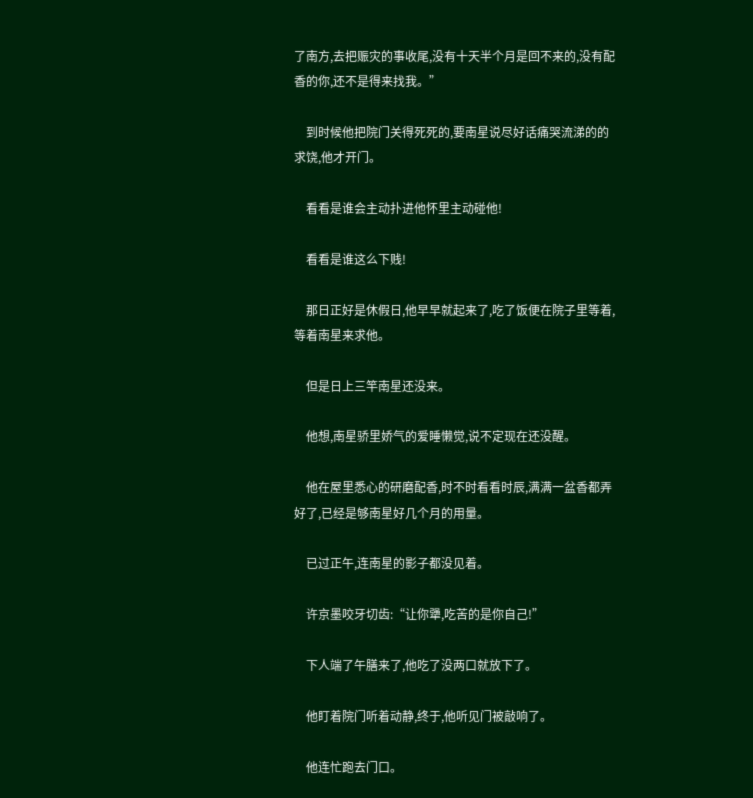了南方,去把赈灾的事收尾,没有十天半个月是回不来的,没有配香的你,还不是得来找我。”

    到时候他把院门关得死死的,要南星说尽好话痛哭流涕的的求饶,他才开门。

    看看是谁会主动扑进他怀里主动碰他!

    看看是谁这么下贱!

    那日正好是休假日,他早早就起来了,吃了饭便在院子里等着,等着南星来求他。

    但是日上三竿南星还没来。

    他想,南星骄里娇气的爱睡懒觉,说不定现在还没醒。

    他在屋里悉心的研磨配香,时不时看看时辰,满满一盆香都弄好了,已经是够南星好几个月的用量。

    已过正午,连南星的影子都没见着。

    许京墨咬牙切齿:“让你犟,吃苦的是你自己!”

    下人端了午膳来了,他吃了没两口就放下了。

    他盯着院门听着动静,终于,他听见门被敲响了。

    他连忙跑去门口。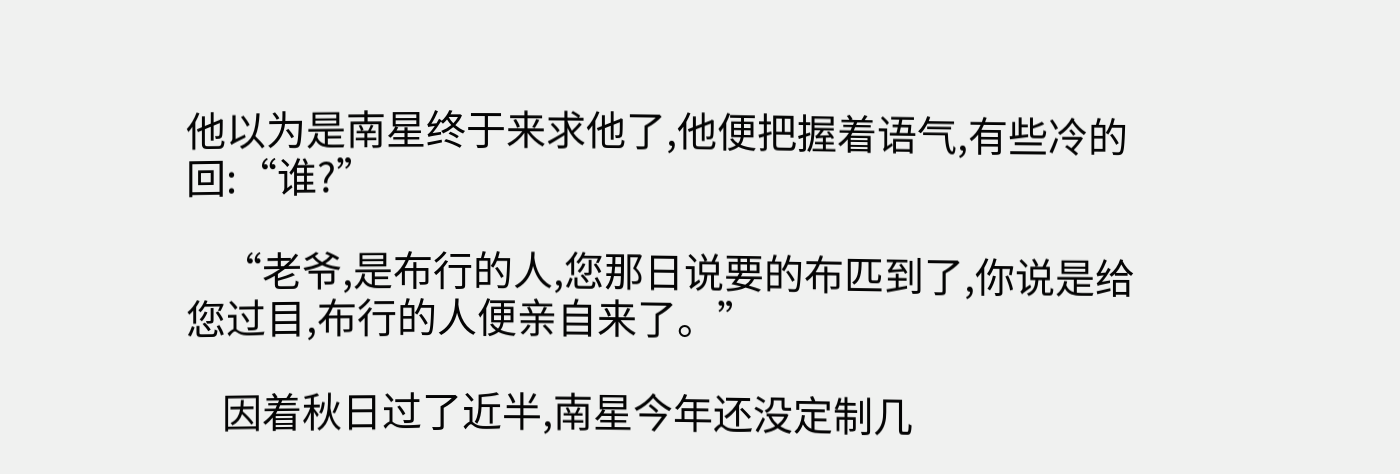他以为是南星终于来求他了,他便把握着语气,有些冷的回:“谁?”

    “老爷,是布行的人,您那日说要的布匹到了,你说是给您过目,布行的人便亲自来了。”

    因着秋日过了近半,南星今年还没定制几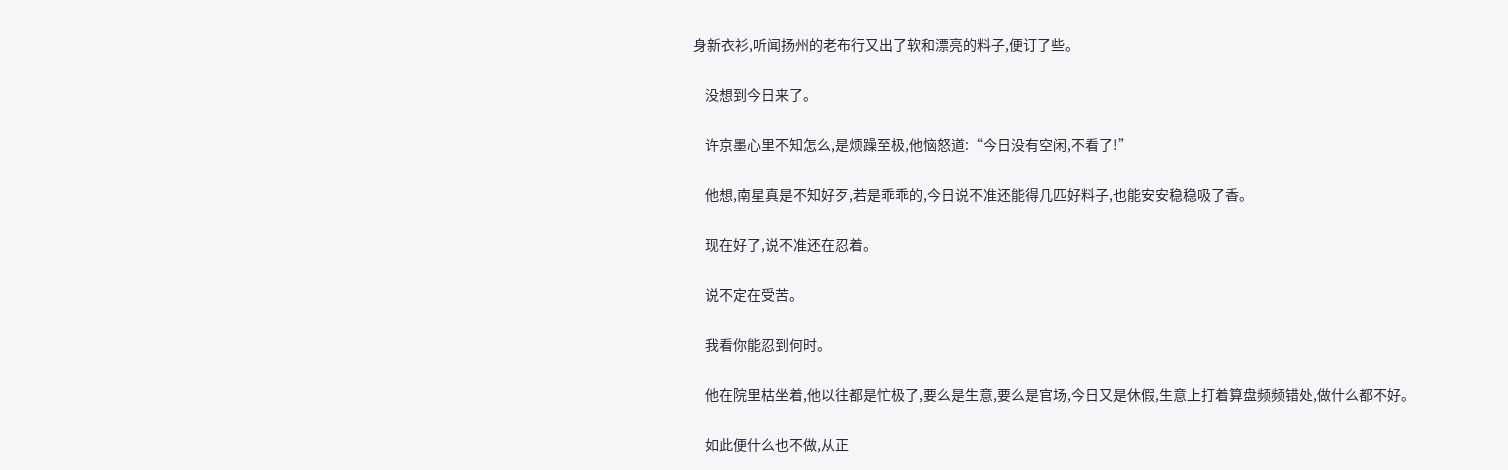身新衣衫,听闻扬州的老布行又出了软和漂亮的料子,便订了些。

    没想到今日来了。

    许京墨心里不知怎么,是烦躁至极,他恼怒道:“今日没有空闲,不看了!”

    他想,南星真是不知好歹,若是乖乖的,今日说不准还能得几匹好料子,也能安安稳稳吸了香。

    现在好了,说不准还在忍着。

    说不定在受苦。

    我看你能忍到何时。

    他在院里枯坐着,他以往都是忙极了,要么是生意,要么是官场,今日又是休假,生意上打着算盘频频错处,做什么都不好。

    如此便什么也不做,从正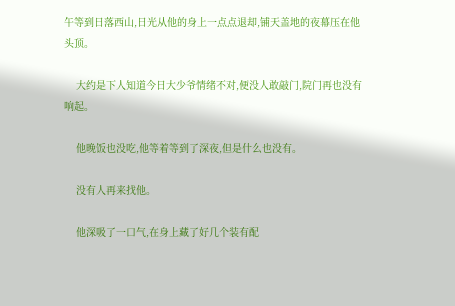午等到日落西山,日光从他的身上一点点退却,铺天盖地的夜幕压在他头顶。

    大约是下人知道今日大少爷情绪不对,便没人敢敲门,院门再也没有响起。

    他晚饭也没吃,他等着等到了深夜,但是什么也没有。

    没有人再来找他。

    他深吸了一口气,在身上藏了好几个装有配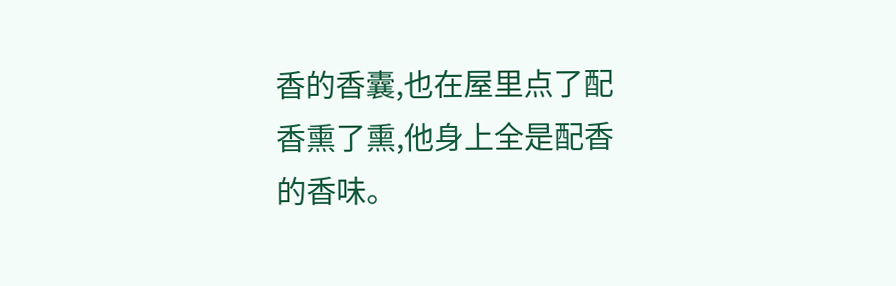香的香囊,也在屋里点了配香熏了熏,他身上全是配香的香味。